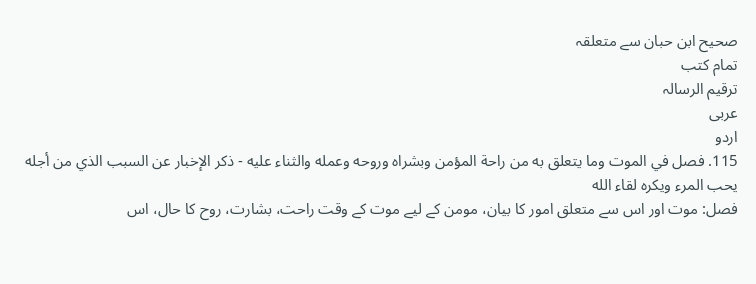صحیح ابن حبان سے متعلقہ
تمام کتب
ترقيم الرسالہ
عربی
اردو
115. فصل في الموت وما يتعلق به من راحة المؤمن وبشراه وروحه وعمله والثناء عليه - ذكر الإخبار عن السبب الذي من أجله يحب المرء ويكره لقاء الله
فصل: موت اور اس سے متعلق امور کا بیان، مومن کے لیے موت کے وقت راحت، بشارت، روح کا حال، اس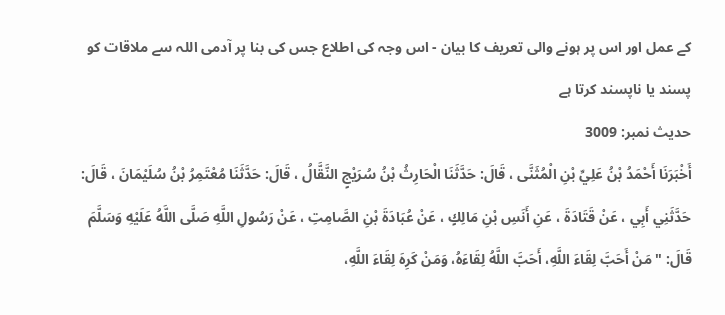کے عمل اور اس پر ہونے والی تعریف کا بیان - اس وجہ کی اطلاع جس کی بنا پر آدمی اللہ سے ملاقات کو پسند یا ناپسند کرتا ہے
حدیث نمبر: 3009
أَخْبَرَنَا أَحْمَدُ بْنُ عَلِيِّ بْنِ الْمُثَنَّى ، قَالَ: حَدَّثَنَا الْحَارِثُ بْنُ سُرَيْجٍ النَّقَّالُ ، قَالَ: حَدَّثَنَا مُعْتَمِرُ بْنُ سُلَيْمَانَ ، قَالَ: حَدَّثَنِي أَبِي ، عَنْ قَتَادَةَ ، عَنِ أَنَسِ بْنِ مَالِكٍ ، عَنْ عُبَادَةَ بْنِ الصَّامِتِ ، عَنْ رَسُولِ اللَّهِ صَلَّى اللَّهُ عَلَيْهِ وَسَلَّمَ قَالَ: " مَنْ أَحَبَّ لِقَاءَ اللَّهِ، أَحَبَّ اللَّهُ لِقَاءَهُ، وَمَنْ كَرِهَ لِقَاءَ اللَّهِ،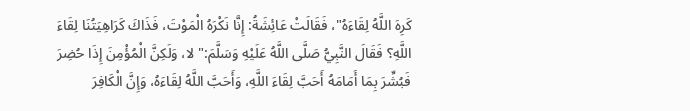كَرِهَ اللَّهُ لِقَاءَهُ"، فَقَالَتْ عَائِشَةُ: إِنَّا نَكْرَهُ الْمَوْتَ، فَذَاكَ كَرَاهِيَتُنَا لِقَاءَ اللَّهِ؟ فَقَالَ النَّبِيُّ صَلَّى اللَّهُ عَلَيْهِ وَسَلَّمَ:" لا، وَلَكِنَّ الْمُؤْمِنَ إِذَا حُضِرَ فَبُشِّرَ بِمَا أَمَامَهُ أَحَبَّ لِقَاءَ اللَّهِ، وَأَحَبَّ اللَّهُ لِقَاءَهُ، وَإِنَّ الْكَافِرَ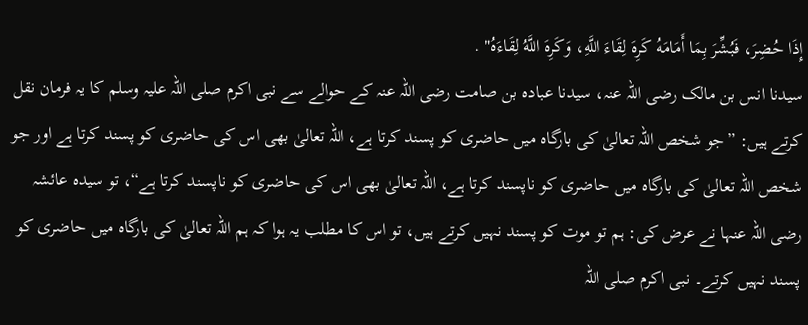إِذَا حُضِرَ، فَبُشِّرَ بِمَا أَمَامَهُ كَرِهَ لِقَاءَ اللَّهِ، وَكَرِهَ اللَّهُ لِقَاءَهُ" .
سیدنا انس بن مالک رضی اللہ عنہ، سیدنا عبادہ بن صامت رضی اللہ عنہ کے حوالے سے نبی اکرم صلی اللہ علیہ وسلم کا یہ فرمان نقل کرتے ہیں: ”جو شخص اللہ تعالیٰ کی بارگاہ میں حاضری کو پسند کرتا ہے، اللہ تعالیٰ بھی اس کی حاضری کو پسند کرتا ہے اور جو شخص اللہ تعالیٰ کی بارگاہ میں حاضری کو ناپسند کرتا ہے، اللہ تعالیٰ بھی اس کی حاضری کو ناپسند کرتا ہے“، تو سیدہ عائشہ رضی اللہ عنہا نے عرض کی: ہم تو موت کو پسند نہیں کرتے ہیں، تو اس کا مطلب یہ ہوا کہ ہم اللہ تعالیٰ کی بارگاہ میں حاضری کو پسند نہیں کرتے۔ نبی اکرم صلی اللہ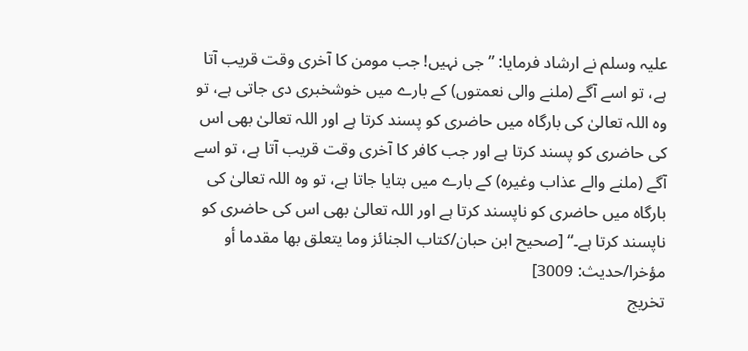علیہ وسلم نے ارشاد فرمایا: ”جی نہیں! جب مومن کا آخری وقت قریب آتا ہے، تو اسے آگے (ملنے والی نعمتوں) کے بارے میں خوشخبری دی جاتی ہے، تو وہ اللہ تعالیٰ کی بارگاہ میں حاضری کو پسند کرتا ہے اور اللہ تعالیٰ بھی اس کی حاضری کو پسند کرتا ہے اور جب کافر کا آخری وقت قریب آتا ہے، تو اسے آگے (ملنے والے عذاب وغیرہ) کے بارے میں بتایا جاتا ہے، تو وہ اللہ تعالیٰ کی بارگاہ میں حاضری کو ناپسند کرتا ہے اور اللہ تعالیٰ بھی اس کی حاضری کو ناپسند کرتا ہے۔“ [صحیح ابن حبان/كتاب الجنائز وما يتعلق بها مقدما أو مؤخرا/حدیث: 3009]
تخریج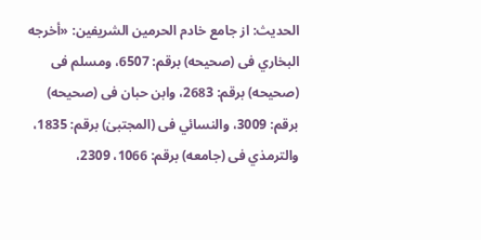الحدیث: از جامع خادم الحرمين الشريفين: «أخرجه البخاري فى (صحيحه) برقم: 6507، ومسلم فى (صحيحه) برقم: 2683، وابن حبان فى (صحيحه) برقم: 3009، والنسائي فى (المجتبیٰ) برقم: 1835، والترمذي فى (جامعه) برقم: 1066، 2309،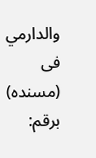والدارمي فى (مسنده) برقم: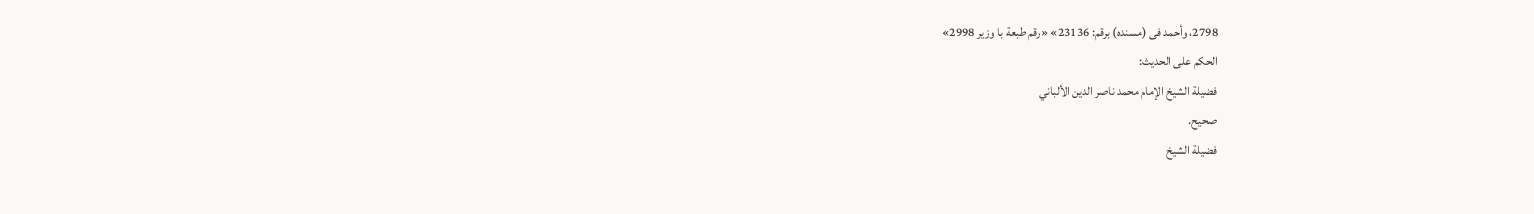2798، وأحمد فى (مسنده) برقم: 23136» «رقم طبعة با وزير 2998»
الحكم على الحديث:
فضيلة الشيخ الإمام محمد ناصر الدين الألباني
صحيح.
فضيلة الشيخ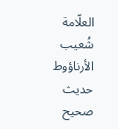العلّامة شُعيب الأرناؤوط
حديث صحيح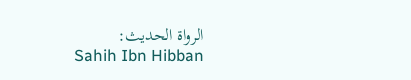الرواة الحديث:
Sahih Ibn Hibban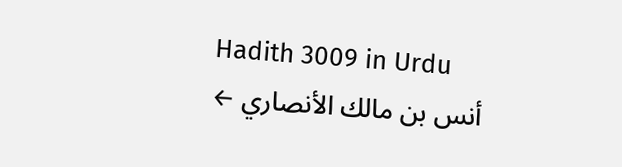Hadith 3009 in Urdu
أنس بن مالك الأنصاري ←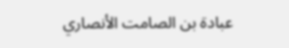عبادة بن الصامت الأنصاري